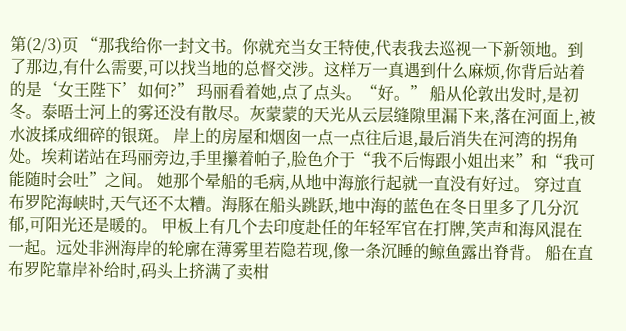第(2/3)页 “那我给你一封文书。你就充当女王特使,代表我去巡视一下新领地。到了那边,有什么需要,可以找当地的总督交涉。这样万一真遇到什么麻烦,你背后站着的是‘女王陛下’如何?” 玛丽看着她,点了点头。“好。” 船从伦敦出发时,是初冬。泰晤士河上的雾还没有散尽。灰蒙蒙的天光从云层缝隙里漏下来,落在河面上,被水波揉成细碎的银斑。 岸上的房屋和烟囱一点一点往后退,最后消失在河湾的拐角处。埃莉诺站在玛丽旁边,手里攥着帕子,脸色介于“我不后悔跟小姐出来”和“我可能随时会吐”之间。 她那个晕船的毛病,从地中海旅行起就一直没有好过。 穿过直布罗陀海峡时,天气还不太糟。海豚在船头跳跃,地中海的蓝色在冬日里多了几分沉郁,可阳光还是暖的。 甲板上有几个去印度赴任的年轻军官在打牌,笑声和海风混在一起。远处非洲海岸的轮廓在薄雾里若隐若现,像一条沉睡的鲸鱼露出脊背。 船在直布罗陀靠岸补给时,码头上挤满了卖柑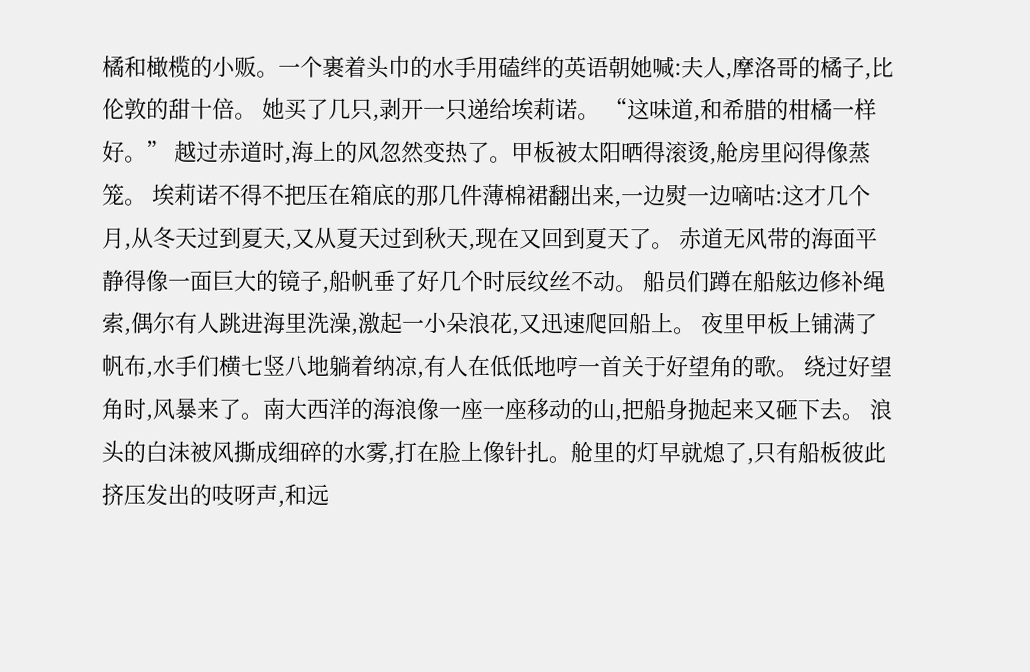橘和橄榄的小贩。一个裹着头巾的水手用磕绊的英语朝她喊:夫人,摩洛哥的橘子,比伦敦的甜十倍。 她买了几只,剥开一只递给埃莉诺。 “这味道,和希腊的柑橘一样好。” 越过赤道时,海上的风忽然变热了。甲板被太阳晒得滚烫,舱房里闷得像蒸笼。 埃莉诺不得不把压在箱底的那几件薄棉裙翻出来,一边熨一边嘀咕:这才几个月,从冬天过到夏天,又从夏天过到秋天,现在又回到夏天了。 赤道无风带的海面平静得像一面巨大的镜子,船帆垂了好几个时辰纹丝不动。 船员们蹲在船舷边修补绳索,偶尔有人跳进海里洗澡,激起一小朵浪花,又迅速爬回船上。 夜里甲板上铺满了帆布,水手们横七竖八地躺着纳凉,有人在低低地哼一首关于好望角的歌。 绕过好望角时,风暴来了。南大西洋的海浪像一座一座移动的山,把船身抛起来又砸下去。 浪头的白沫被风撕成细碎的水雾,打在脸上像针扎。舱里的灯早就熄了,只有船板彼此挤压发出的吱呀声,和远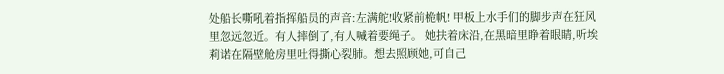处船长嘶吼着指挥船员的声音:左满舵!收紧前桅帆! 甲板上水手们的脚步声在狂风里忽远忽近。有人摔倒了,有人喊着要绳子。 她扶着床沿,在黑暗里睁着眼睛,听埃莉诺在隔壁舱房里吐得撕心裂肺。想去照顾她,可自己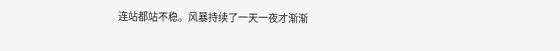连站都站不稳。风暴持续了一天一夜才渐渐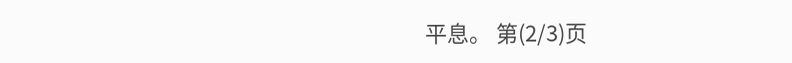平息。 第(2/3)页